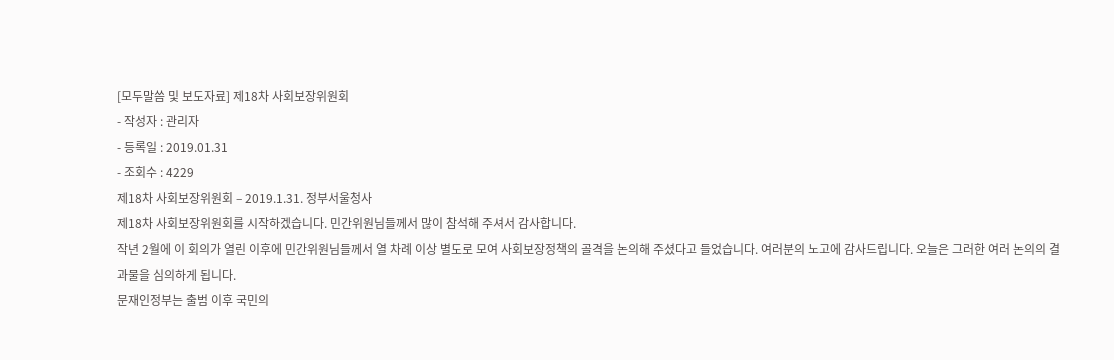[모두말씀 및 보도자료] 제18차 사회보장위원회
- 작성자 : 관리자
- 등록일 : 2019.01.31
- 조회수 : 4229
제18차 사회보장위원회 – 2019.1.31. 정부서울청사
제18차 사회보장위원회를 시작하겠습니다. 민간위원님들께서 많이 참석해 주셔서 감사합니다.
작년 2월에 이 회의가 열린 이후에 민간위원님들께서 열 차례 이상 별도로 모여 사회보장정책의 골격을 논의해 주셨다고 들었습니다. 여러분의 노고에 감사드립니다. 오늘은 그러한 여러 논의의 결과물을 심의하게 됩니다.
문재인정부는 출범 이후 국민의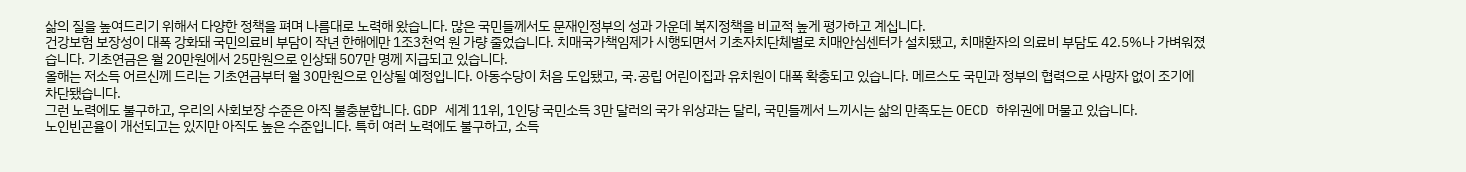삶의 질을 높여드리기 위해서 다양한 정책을 펴며 나름대로 노력해 왔습니다. 많은 국민들께서도 문재인정부의 성과 가운데 복지정책을 비교적 높게 평가하고 계십니다.
건강보험 보장성이 대폭 강화돼 국민의료비 부담이 작년 한해에만 1조3천억 원 가량 줄었습니다. 치매국가책임제가 시행되면서 기초자치단체별로 치매안심센터가 설치됐고, 치매환자의 의료비 부담도 42.5%나 가벼워졌습니다. 기초연금은 월 20만원에서 25만원으로 인상돼 507만 명께 지급되고 있습니다.
올해는 저소득 어르신께 드리는 기초연금부터 월 30만원으로 인상될 예정입니다. 아동수당이 처음 도입됐고, 국․공립 어린이집과 유치원이 대폭 확충되고 있습니다. 메르스도 국민과 정부의 협력으로 사망자 없이 조기에 차단됐습니다.
그런 노력에도 불구하고, 우리의 사회보장 수준은 아직 불충분합니다. GDP 세계 11위, 1인당 국민소득 3만 달러의 국가 위상과는 달리, 국민들께서 느끼시는 삶의 만족도는 OECD 하위권에 머물고 있습니다.
노인빈곤율이 개선되고는 있지만 아직도 높은 수준입니다. 특히 여러 노력에도 불구하고, 소득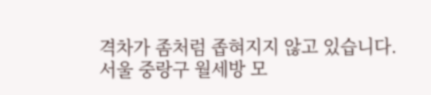격차가 좀처럼 좁혀지지 않고 있습니다.
서울 중랑구 월세방 모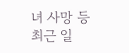녀 사망 등 최근 일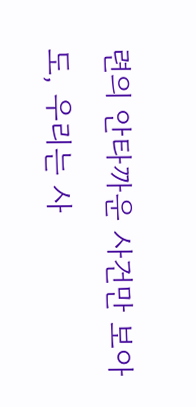련의 안타까운 사건만 보아도, 우리는 사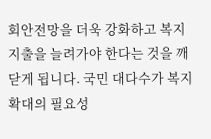회안전망을 더욱 강화하고 복지지출을 늘려가야 한다는 것을 깨닫게 됩니다. 국민 대다수가 복지확대의 필요성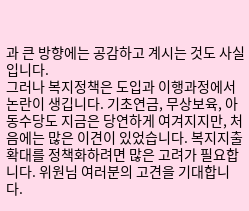과 큰 방향에는 공감하고 계시는 것도 사실입니다.
그러나 복지정책은 도입과 이행과정에서 논란이 생깁니다. 기초연금, 무상보육, 아동수당도 지금은 당연하게 여겨지지만, 처음에는 많은 이견이 있었습니다. 복지지출 확대를 정책화하려면 많은 고려가 필요합니다. 위원님 여러분의 고견을 기대합니다.